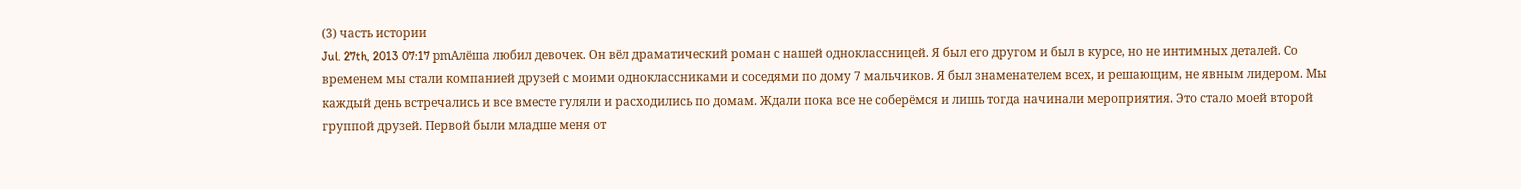(3) часть истории
Jul. 27th, 2013 07:17 pmАлёша любил девочек. Он вёл драматический роман с нашей одноклассницей. Я был его другом и был в курсе, но не интимных деталей. Со временем мы стали компанией друзей с моими одноклассниками и соседями по дому 7 мальчиков. Я был знаменателем всех, и решающим, не явным лидером. Мы каждый день встречались и все вместе гуляли и расходились по домам. Ждали пока все не соберёмся и лишь тогда начинали мероприятия. Это стало моей второй группой друзей. Первой были младше меня от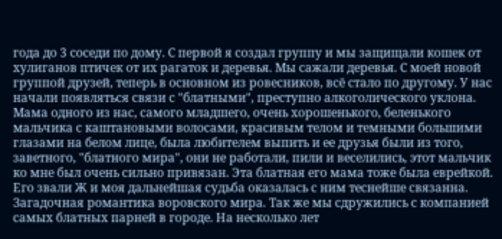года до 3 соседи по дому. С первой я создал группу и мы защищали кошек от хулиганов птичек от их рагаток и деревья. Мы сажали деревья. С моей новой группой друзей, теперь в основном из ровесников, всё стало по другому. У нас начали появляться связи с "блатными", преступно алкоголического уклона. Мама одного из нас, самого младшего, очень хорошенького, беленького мальчика с каштановыми волосами, красивым телом и темными большими глазами на белом лице, была любителем выпить и ее друзья были из того, заветного, "блатного мира", они не работали, пили и веселились, этот мальчик ко мне был очень сильно привязан. Эта блатная его мама тоже была еврейкой. Его звали Ж и моя дальнейшая судьба оказалась с ним теснейше связанна. Загадочная романтика воровского мира. Так же мы сдружились с компанией самых блатных парней в городе. На несколько лет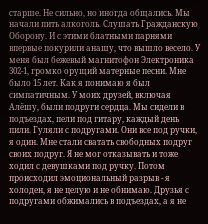старше. Не сильно, но иногда общались. Мы начали пить алкоголь. Слушать Гражданскую Оборону. И с этими блатными парнями впервые покурили анашу, что вышло весело. У меня был бежевый магнитофон Электроника 302-1, громко орущий матерные песни. Мне было 15 лет. Как я понимаю я был симпатичным. У моих друзей, включая Алёшу, были подруги сердца. Мы сидели в подъездах, пели под гитару, каждый день пили. Гуляли с подругами. Они все под ручки, я один. Мне стали сватать свободных подруг своих подруг. Я не мог отказывать и тоже ходил с девушками под ручку. Потом происходил эмоциональный разрыв - я холоден, я не целую и не обнимаю. Друзья с подругами обжимались в подъездах, а я не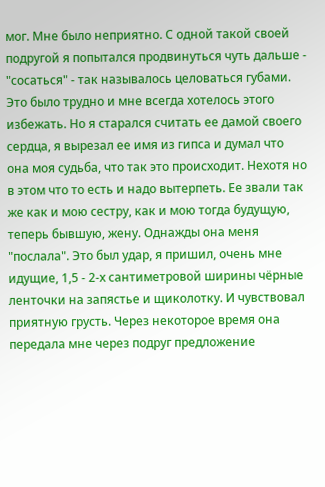мог. Мне было неприятно. С одной такой своей подругой я попытался продвинуться чуть дальше - "сосаться" - так называлось целоваться губами. Это было трудно и мне всегда хотелось этого избежать. Но я старался считать ее дамой своего сердца, я вырезал ее имя из гипса и думал что она моя судьба, что так это происходит. Нехотя но в этом что то есть и надо вытерпеть. Ее звали так же как и мою сестру, как и мою тогда будущую, теперь бывшую, жену. Однажды она меня "послала". Это был удар, я пришил, очень мне идущие, 1,5 - 2-х сантиметровой ширины чёрные ленточки на запястье и щиколотку. И чувствовал приятную грусть. Через некоторое время она передала мне через подруг предложение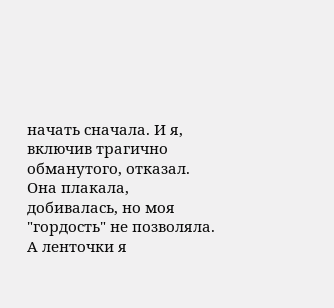начать сначала. И я, включив трагично обманутого, отказал. Она плакала, добивалась, но моя "гордость" не позволяла. А ленточки я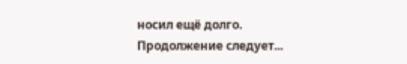носил ещё долго.
Продолжение следует...